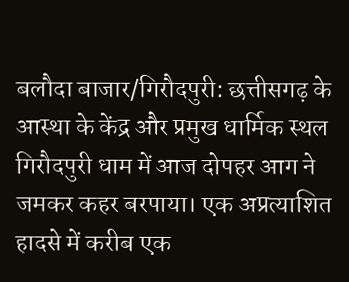बलौदा बाजार/गिरौदपुरी: छत्तीसगढ़ के आस्था के केंद्र और प्रमुख धार्मिक स्थल गिरौदपुरी धाम में आज दोपहर आग ने जमकर कहर बरपाया। एक अप्रत्याशित हादसे में करीब एक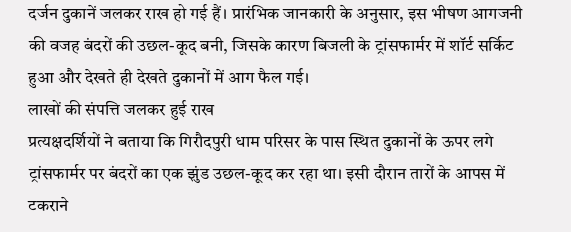दर्जन दुकानें जलकर राख हो गई हैं। प्रारंभिक जानकारी के अनुसार, इस भीषण आगजनी की वजह बंदरों की उछल-कूद बनी, जिसके कारण बिजली के ट्रांसफार्मर में शॉर्ट सर्किट हुआ और देखते ही देखते दुकानों में आग फैल गई।
लाखों की संपत्ति जलकर हुई राख
प्रत्यक्षदर्शियों ने बताया कि गिरौदपुरी धाम परिसर के पास स्थित दुकानों के ऊपर लगे ट्रांसफार्मर पर बंदरों का एक झुंड उछल-कूद कर रहा था। इसी दौरान तारों के आपस में टकराने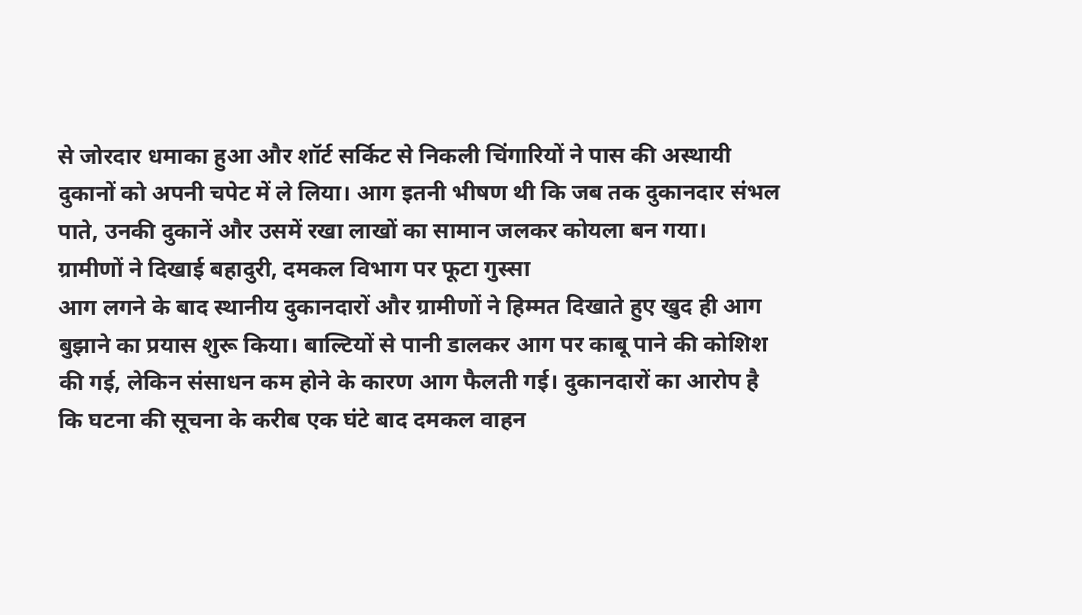से जोरदार धमाका हुआ और शॉर्ट सर्किट से निकली चिंगारियों ने पास की अस्थायी दुकानों को अपनी चपेट में ले लिया। आग इतनी भीषण थी कि जब तक दुकानदार संभल पाते, उनकी दुकानें और उसमें रखा लाखों का सामान जलकर कोयला बन गया।
ग्रामीणों ने दिखाई बहादुरी, दमकल विभाग पर फूटा गुस्सा
आग लगने के बाद स्थानीय दुकानदारों और ग्रामीणों ने हिम्मत दिखाते हुए खुद ही आग बुझाने का प्रयास शुरू किया। बाल्टियों से पानी डालकर आग पर काबू पाने की कोशिश की गई, लेकिन संसाधन कम होने के कारण आग फैलती गई। दुकानदारों का आरोप है कि घटना की सूचना के करीब एक घंटे बाद दमकल वाहन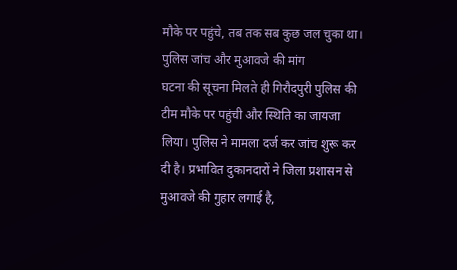मौके पर पहुंचे, तब तक सब कुछ जल चुका था।
पुलिस जांच और मुआवजे की मांग
घटना की सूचना मिलते ही गिरौदपुरी पुलिस की टीम मौके पर पहुंची और स्थिति का जायजा लिया। पुलिस ने मामला दर्ज कर जांच शुरू कर दी है। प्रभावित दुकानदारों ने जिला प्रशासन से मुआवजे की गुहार लगाई है,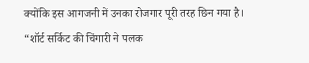क्योंकि इस आगजनी में उनका रोजगार पूरी तरह छिन गया है।
“शॉर्ट सर्किट की चिंगारी ने पलक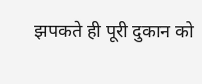झपकते ही पूरी दुकान को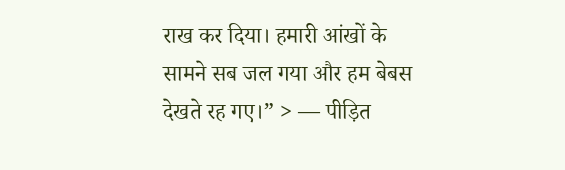राख कर दिया। हमारी आंखों के सामने सब जल गया और हम बेबस देखते रह गए।” > — पीड़ित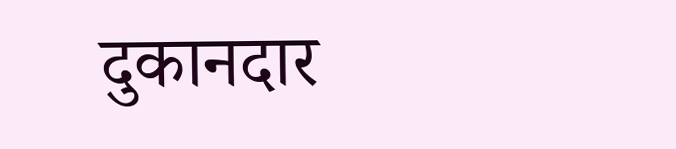दुकानदार